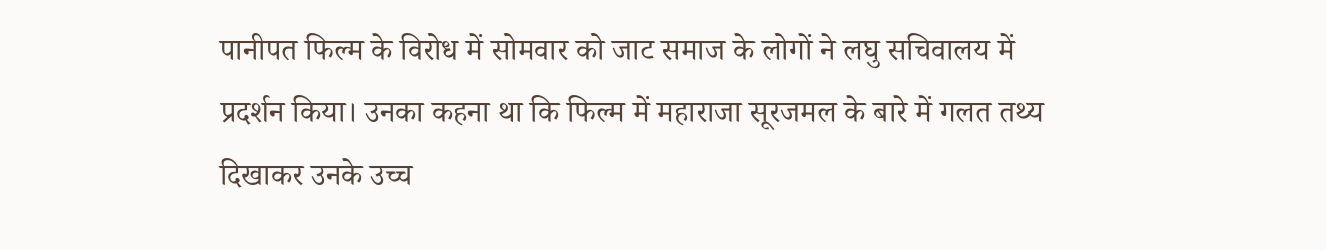पानीपत फिल्म के विरोध में सोमवार को जाट समाज के लोगों ने लघु सचिवालय में प्रदर्शन किया। उनका कहना था कि फिल्म में महाराजा सूरजमल के बारे में गलत तथ्य दिखाकर उनके उच्च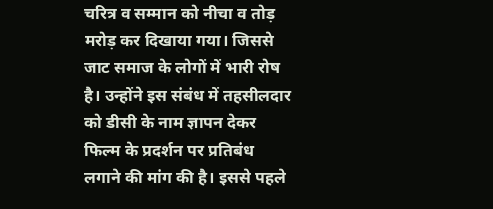चरित्र व सम्मान को नीचा व तोड़ मरोड़ कर दिखाया गया। जिससे जाट समाज के लोगों में भारी रोष है। उन्होंने इस संबंध में तहसीलदार को डीसी के नाम ज्ञापन देकर फिल्म के प्रदर्शन पर प्रतिबंध लगाने की मांग की है। इससे पहले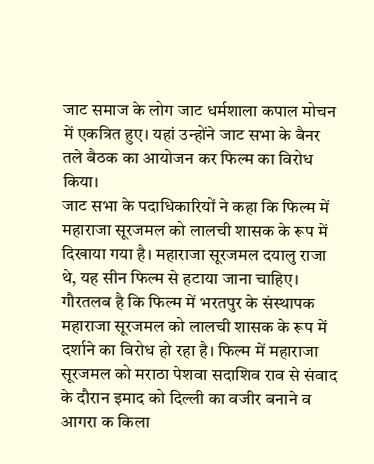जाट समाज के लोग जाट धर्मशाला कपाल मोचन में एकत्रित हुए। यहां उन्होंने जाट सभा के बैनर तले बैठक का आयोजन कर फिल्म का विरोध किया।
जाट सभा के पदाधिकारियों ने कहा कि फिल्म में महाराजा सूरजमल को लालची शासक के रूप में दिखाया गया है। महाराजा सूरजमल दयालु राजा थे, यह सीन फिल्म से हटाया जाना चाहिए। गौरतलब है कि फिल्म में भरतपुर के संस्थापक महाराजा सूरजमल को लालची शासक के रूप में दर्शाने का विरोध हो रहा है। फिल्म में महाराजा सूरजमल को मराठा पेशवा सदाशिव राव से संवाद के दौरान इमाद को दिल्ली का वजीर बनाने व आगरा क किला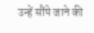उन्हें सौंपे जाने की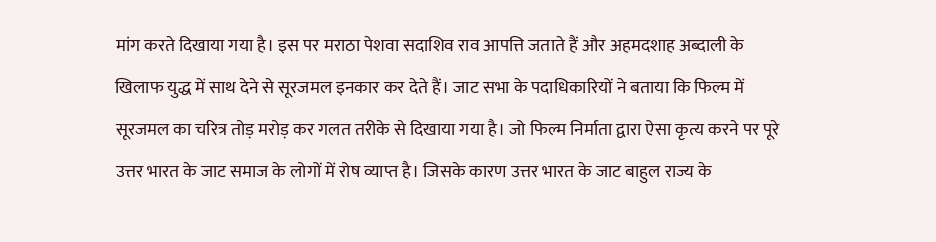मांग करते दिखाया गया है। इस पर मराठा पेशवा सदाशिव राव आपत्ति जताते हैं और अहमदशाह अब्दाली के खिलाफ युद्ध में साथ देने से सूरजमल इनकार कर देते हैं। जाट सभा के पदाधिकारियों ने बताया कि फिल्म में सूरजमल का चरित्र तोड़ मरोड़ कर गलत तरीके से दिखाया गया है। जो फिल्म निर्माता द्वारा ऐसा कृत्य करने पर पूरे उत्तर भारत के जाट समाज के लोगों में रोष व्याप्त है। जिसके कारण उत्तर भारत के जाट बाहुल राज्य के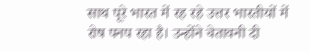साथ पूरे भारत में रह रहे उत्तर भारतीयों में रोष पनप रहा है। उन्होंने चेतावनी दी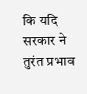कि यदि सरकार ने तुरंत प्रभाव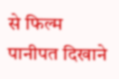से फिल्म पानीपत दिखाने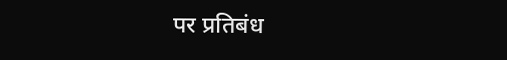पर प्रतिबंध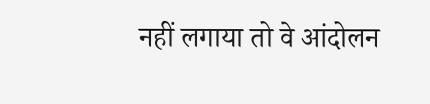नहीं लगाया तो वे आंदोलन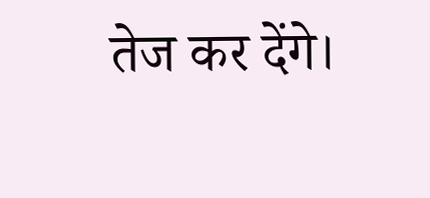तेज कर देंगे।